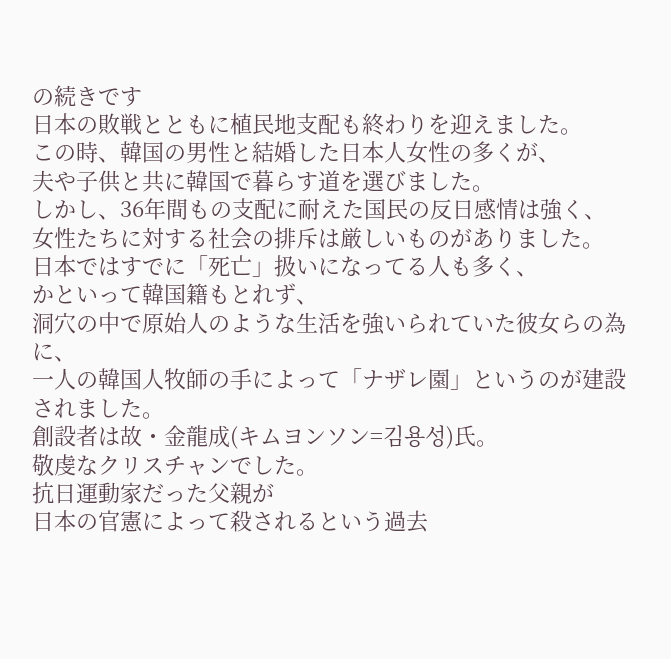の続きです
日本の敗戦とともに植民地支配も終わりを迎えました。
この時、韓国の男性と結婚した日本人女性の多くが、
夫や子供と共に韓国で暮らす道を選びました。
しかし、36年間もの支配に耐えた国民の反日感情は強く、
女性たちに対する社会の排斥は厳しいものがありました。
日本ではすでに「死亡」扱いになってる人も多く、
かといって韓国籍もとれず、
洞穴の中で原始人のような生活を強いられていた彼女らの為に、
一人の韓国人牧師の手によって「ナザレ園」というのが建設されました。
創設者は故・金龍成(キムヨンソン=김용성)氏。
敬虔なクリスチャンでした。
抗日運動家だった父親が
日本の官憲によって殺されるという過去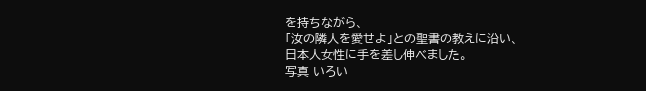を持ちながら、
「汝の隣人を愛せよ」との聖書の教えに沿い、
日本人女性に手を差し伸べました。
写真 いろい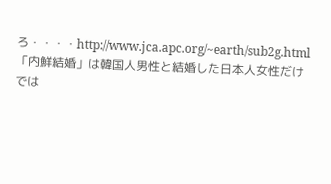ろ・・・・http://www.jca.apc.org/~earth/sub2g.html
「内鮮結婚」は韓国人男性と結婚した日本人女性だけでは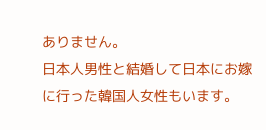ありません。
日本人男性と結婚して日本にお嫁に行った韓国人女性もいます。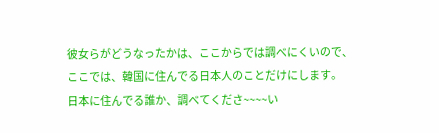彼女らがどうなったかは、ここからでは調べにくいので、
ここでは、韓国に住んでる日本人のことだけにします。
日本に住んでる誰か、調べてくださ~~~~い